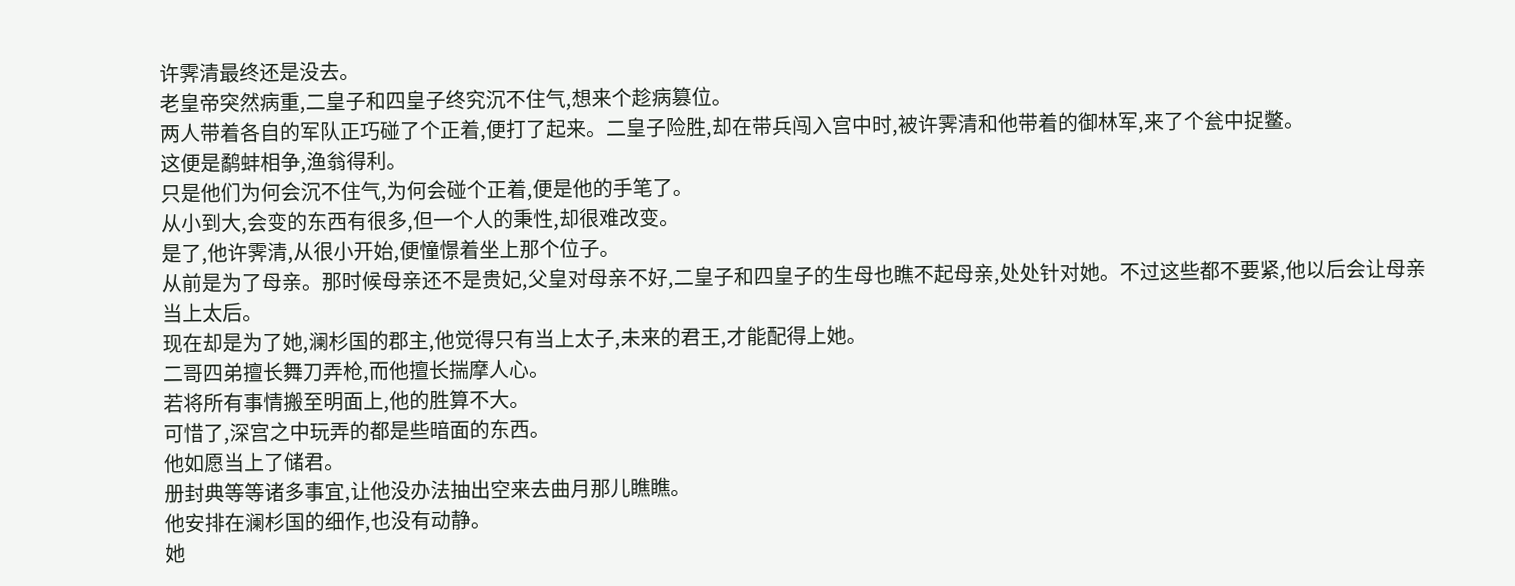许霁清最终还是没去。
老皇帝突然病重,二皇子和四皇子终究沉不住气,想来个趁病篡位。
两人带着各自的军队正巧碰了个正着,便打了起来。二皇子险胜,却在带兵闯入宫中时,被许霁清和他带着的御林军,来了个瓮中捉鳖。
这便是鹬蚌相争,渔翁得利。
只是他们为何会沉不住气,为何会碰个正着,便是他的手笔了。
从小到大,会变的东西有很多,但一个人的秉性,却很难改变。
是了,他许霁清,从很小开始,便憧憬着坐上那个位子。
从前是为了母亲。那时候母亲还不是贵妃,父皇对母亲不好,二皇子和四皇子的生母也瞧不起母亲,处处针对她。不过这些都不要紧,他以后会让母亲当上太后。
现在却是为了她,澜杉国的郡主,他觉得只有当上太子,未来的君王,才能配得上她。
二哥四弟擅长舞刀弄枪,而他擅长揣摩人心。
若将所有事情搬至明面上,他的胜算不大。
可惜了,深宫之中玩弄的都是些暗面的东西。
他如愿当上了储君。
册封典等等诸多事宜,让他没办法抽出空来去曲月那儿瞧瞧。
他安排在澜杉国的细作,也没有动静。
她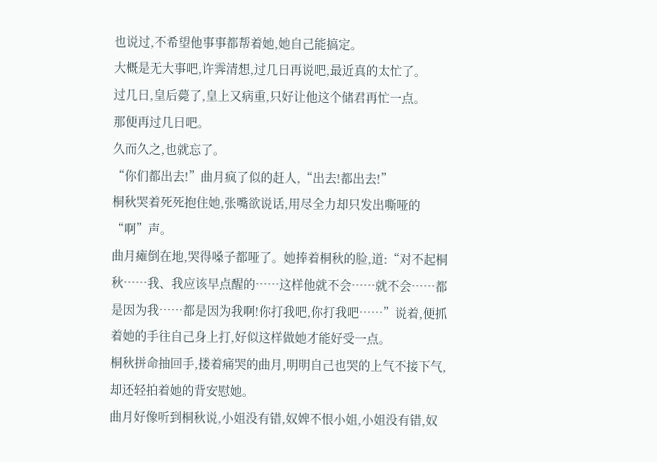也说过,不希望他事事都帮着她,她自己能搞定。
大概是无大事吧,许霁清想,过几日再说吧,最近真的太忙了。
过几日,皇后薨了,皇上又病重,只好让他这个储君再忙一点。
那便再过几日吧。
久而久之,也就忘了。
“你们都出去!”曲月疯了似的赶人,“出去!都出去!”
桐秋哭着死死抱住她,张嘴欲说话,用尽全力却只发出嘶哑的“啊”声。
曲月瘫倒在地,哭得嗓子都哑了。她捧着桐秋的脸,道:“对不起桐秋……我、我应该早点醒的……这样他就不会……就不会……都是因为我……都是因为我啊!你打我吧,你打我吧……”说着,便抓着她的手往自己身上打,好似这样做她才能好受一点。
桐秋拼命抽回手,搂着痛哭的曲月,明明自己也哭的上气不接下气,却还轻拍着她的背安慰她。
曲月好像听到桐秋说,小姐没有错,奴婢不恨小姐,小姐没有错,奴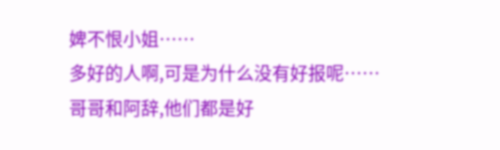婢不恨小姐……
多好的人啊,可是为什么没有好报呢……
哥哥和阿辞,他们都是好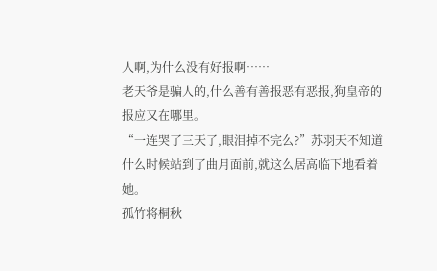人啊,为什么没有好报啊……
老天爷是骗人的,什么善有善报恶有恶报,狗皇帝的报应又在哪里。
“一连哭了三天了,眼泪掉不完么?”苏羽天不知道什么时候站到了曲月面前,就这么居高临下地看着她。
孤竹将桐秋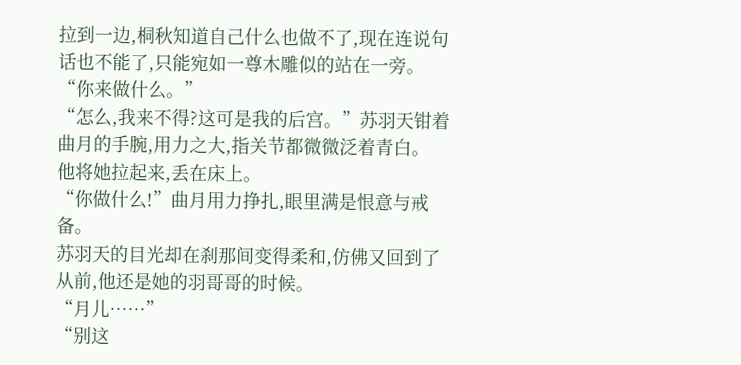拉到一边,桐秋知道自己什么也做不了,现在连说句话也不能了,只能宛如一尊木雕似的站在一旁。
“你来做什么。”
“怎么,我来不得?这可是我的后宫。”苏羽天钳着曲月的手腕,用力之大,指关节都微微泛着青白。
他将她拉起来,丢在床上。
“你做什么!”曲月用力挣扎,眼里满是恨意与戒备。
苏羽天的目光却在刹那间变得柔和,仿佛又回到了从前,他还是她的羽哥哥的时候。
“月儿……”
“别这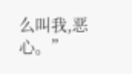么叫我,恶心。”